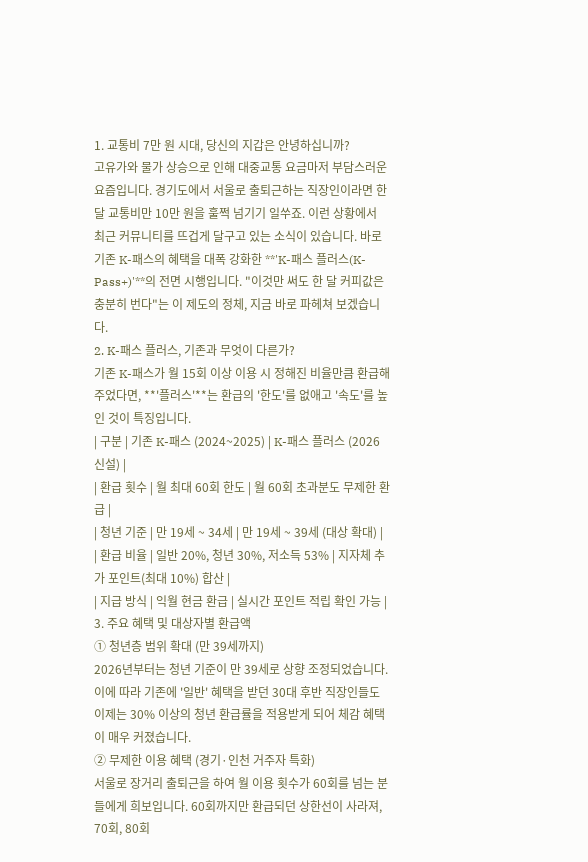1. 교통비 7만 원 시대, 당신의 지갑은 안녕하십니까?
고유가와 물가 상승으로 인해 대중교통 요금마저 부담스러운 요즘입니다. 경기도에서 서울로 출퇴근하는 직장인이라면 한 달 교통비만 10만 원을 훌쩍 넘기기 일쑤죠. 이런 상황에서 최근 커뮤니티를 뜨겁게 달구고 있는 소식이 있습니다. 바로 기존 K-패스의 혜택을 대폭 강화한 **'K-패스 플러스(K-Pass+)'**의 전면 시행입니다. "이것만 써도 한 달 커피값은 충분히 번다"는 이 제도의 정체, 지금 바로 파헤쳐 보겠습니다.
2. K-패스 플러스, 기존과 무엇이 다른가?
기존 K-패스가 월 15회 이상 이용 시 정해진 비율만큼 환급해 주었다면, **'플러스'**는 환급의 '한도'를 없애고 '속도'를 높인 것이 특징입니다.
| 구분 | 기존 K-패스 (2024~2025) | K-패스 플러스 (2026 신설) |
| 환급 횟수 | 월 최대 60회 한도 | 월 60회 초과분도 무제한 환급 |
| 청년 기준 | 만 19세 ~ 34세 | 만 19세 ~ 39세 (대상 확대) |
| 환급 비율 | 일반 20%, 청년 30%, 저소득 53% | 지자체 추가 포인트(최대 10%) 합산 |
| 지급 방식 | 익월 현금 환급 | 실시간 포인트 적립 확인 가능 |
3. 주요 혜택 및 대상자별 환급액
① 청년층 범위 확대 (만 39세까지)
2026년부터는 청년 기준이 만 39세로 상향 조정되었습니다. 이에 따라 기존에 '일반' 혜택을 받던 30대 후반 직장인들도 이제는 30% 이상의 청년 환급률을 적용받게 되어 체감 혜택이 매우 커졌습니다.
② 무제한 이용 혜택 (경기·인천 거주자 특화)
서울로 장거리 출퇴근을 하여 월 이용 횟수가 60회를 넘는 분들에게 희보입니다. 60회까지만 환급되던 상한선이 사라져, 70회, 80회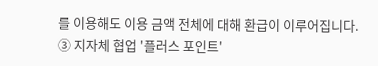를 이용해도 이용 금액 전체에 대해 환급이 이루어집니다.
③ 지자체 협업 '플러스 포인트'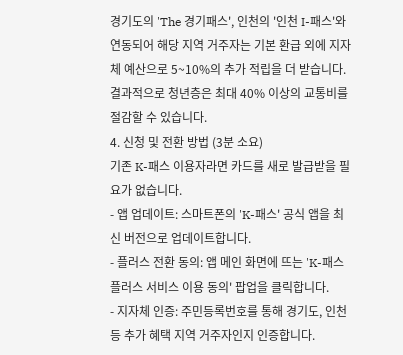경기도의 'The 경기패스', 인천의 '인천 I-패스'와 연동되어 해당 지역 거주자는 기본 환급 외에 지자체 예산으로 5~10%의 추가 적립을 더 받습니다. 결과적으로 청년층은 최대 40% 이상의 교통비를 절감할 수 있습니다.
4. 신청 및 전환 방법 (3분 소요)
기존 K-패스 이용자라면 카드를 새로 발급받을 필요가 없습니다.
- 앱 업데이트: 스마트폰의 'K-패스' 공식 앱을 최신 버전으로 업데이트합니다.
- 플러스 전환 동의: 앱 메인 화면에 뜨는 'K-패스 플러스 서비스 이용 동의' 팝업을 클릭합니다.
- 지자체 인증: 주민등록번호를 통해 경기도, 인천 등 추가 혜택 지역 거주자인지 인증합니다.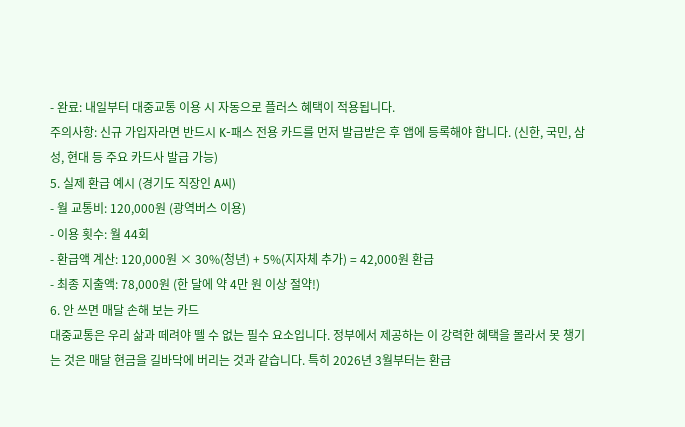- 완료: 내일부터 대중교통 이용 시 자동으로 플러스 혜택이 적용됩니다.
주의사항: 신규 가입자라면 반드시 K-패스 전용 카드를 먼저 발급받은 후 앱에 등록해야 합니다. (신한, 국민, 삼성, 현대 등 주요 카드사 발급 가능)
5. 실제 환급 예시 (경기도 직장인 A씨)
- 월 교통비: 120,000원 (광역버스 이용)
- 이용 횟수: 월 44회
- 환급액 계산: 120,000원 × 30%(청년) + 5%(지자체 추가) = 42,000원 환급
- 최종 지출액: 78,000원 (한 달에 약 4만 원 이상 절약!)
6. 안 쓰면 매달 손해 보는 카드
대중교통은 우리 삶과 떼려야 뗄 수 없는 필수 요소입니다. 정부에서 제공하는 이 강력한 혜택을 몰라서 못 챙기는 것은 매달 현금을 길바닥에 버리는 것과 같습니다. 특히 2026년 3월부터는 환급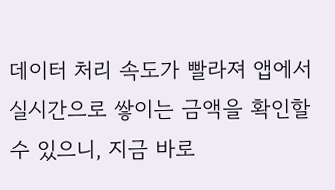데이터 처리 속도가 빨라져 앱에서 실시간으로 쌓이는 금액을 확인할 수 있으니, 지금 바로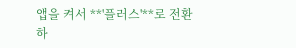앱을 켜서 **'플러스'**로 전환하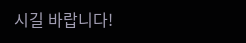시길 바랍니다!